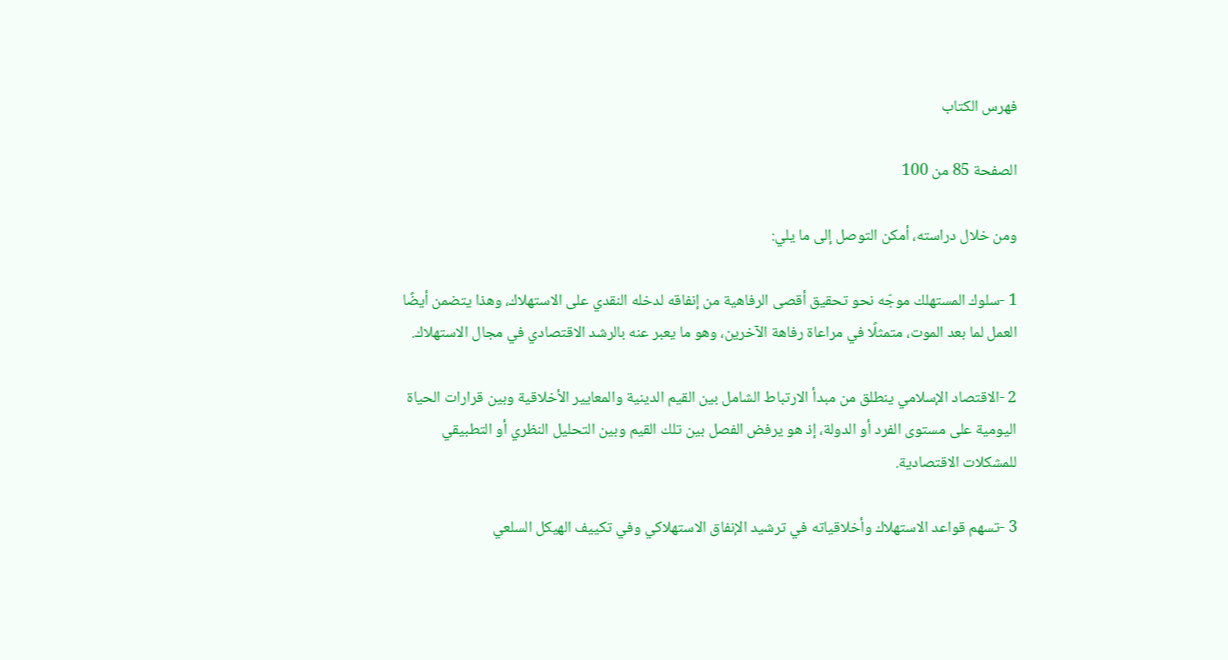فهرس الكتاب

الصفحة 85 من 100

ومن خلال دراسته، أمكن التوصل إلى ما يلي:

1 -سلوك المستهلك موجّه نحو تحقيق أقصى الرفاهية من إنفاقه لدخله النقدي على الاستهلاك، وهذا يتضمن أيضًا العمل لما بعد الموت، متمثلًا في مراعاة رفاهة الآخرين، وهو ما يعبر عنه بالرشد الاقتصادي في مجال الاستهلاك.

2 -الاقتصاد الإسلامي ينطلق من مبدأ الارتباط الشامل بين القيم الدينية والمعايير الأخلاقية وبين قرارات الحياة اليومية على مستوى الفرد أو الدولة، إذ هو يرفض الفصل بين تلك القيم وبين التحليل النظري أو التطبيقي للمشكلات الاقتصادية.

3 -تسهم قواعد الاستهلاك وأخلاقياته في ترشيد الإنفاق الاستهلاكي وفي تكييف الهيكل السلعي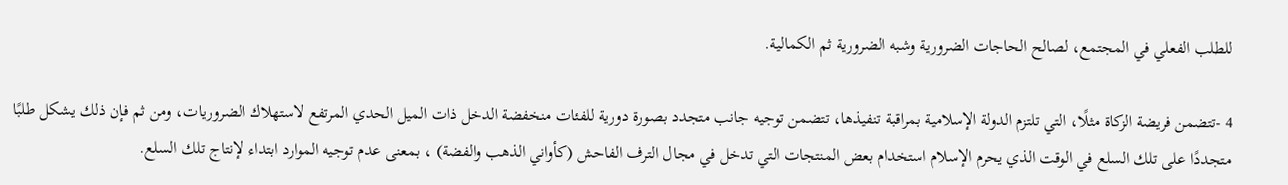للطلب الفعلي في المجتمع، لصالح الحاجات الضرورية وشبه الضرورية ثم الكمالية.

4 -تتضمن فريضة الزكاة مثلًا، التي تلتزم الدولة الإسلامية بمراقبة تنفيذها، تتضمن توجيه جانب متجدد بصورة دورية للفئات منخفضة الدخل ذات الميل الحدي المرتفع لاستهلاك الضروريات، ومن ثم فإن ذلك يشكل طلبًا متجددًا على تلك السلع في الوقت الذي يحرم الإسلام استخدام بعض المنتجات التي تدخل في مجال الترف الفاحش (كأواني الذهب والفضة) ، بمعنى عدم توجيه الموارد ابتداء لإنتاج تلك السلع.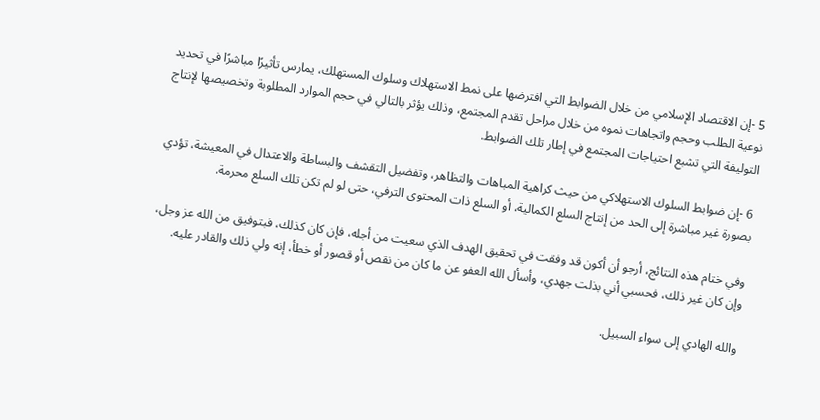5 -إن الاقتصاد الإسلامي من خلال الضوابط التي افترضها على نمط الاستهلاك وسلوك المستهلك، يمارس تأثيرًا مباشرًا في تحديد نوعية الطلب وحجم واتجاهات نموه من خلال مراحل تقدم المجتمع، وذلك يؤثر بالتالي في حجم الموارد المطلوبة وتخصيصها لإنتاج التوليفة التي تشبع احتياجات المجتمع في إطار تلك الضوابط.

6 -إن ضوابط السلوك الاستهلاكي من حيث كراهية المباهات والتظاهر، وتفضيل التقشف والبساطة والاعتدال في المعيشة، تؤدي بصورة غير مباشرة إلى الحد من إنتاج السلع الكمالية، أو السلع ذات المحتوى الترفي، حتى لو لم تكن تلك السلع محرمة.

وفي ختام هذه النتائج، أرجو أن أكون قد وفقت في تحقيق الهدف الذي سعيت من أجله، فإن كان كذلك، فبتوفيق من الله عز وجل، وإن كان غير ذلك، فحسبي أني بذلت جهدي، وأسأل الله العفو عن ما كان من نقص أو قصور أو خطأ، إنه ولي ذلك والقادر عليه.

والله الهادي إلى سواء السبيل.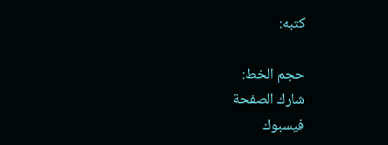كتبه:

حجم الخط:
شارك الصفحة
فيسبوك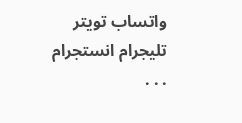واتساب تويتر تليجرام انستجرام
. . .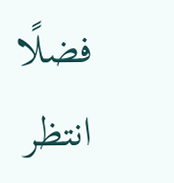فضلًا انتظر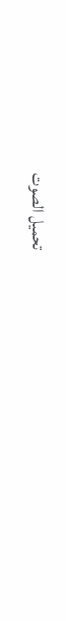تحميل الصوت